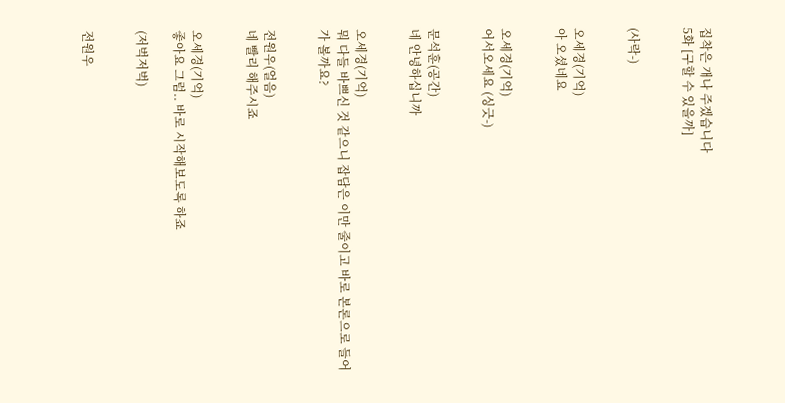집착은 개나 주겠습니다
5화 [구할 수 있을까]


(사락-)


오세경(기억)
아 오셨네요


오세경(기억)
어서오세요 (싱긋-)


문석훈(공간)
네 안녕하십니까


오세경(기억)
뭐 다들 바쁘신 것 같으니 잡담은 이만 줄이고 바로 본론으로 들어가 볼까요?


전원우(얼음)
네 빨리 해주시죠


오세경(기억)
좋아요 그럼.. 바로 시작해보도록 하죠

(저벅저벅)


전원우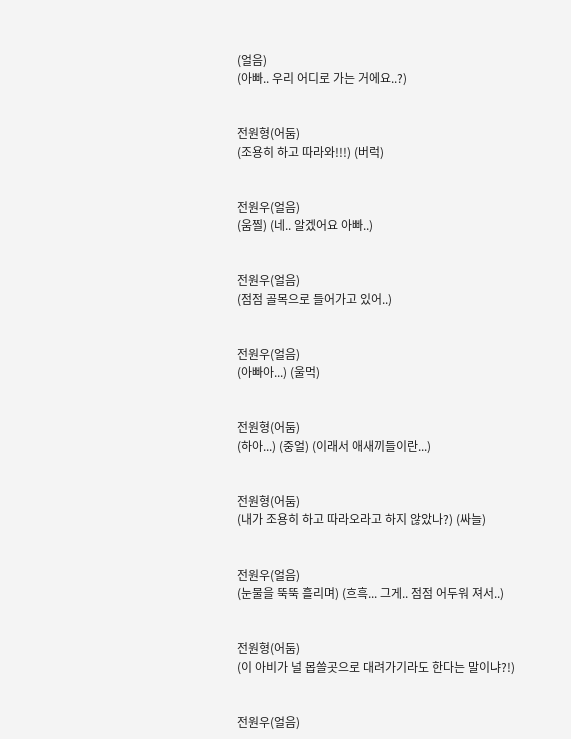(얼음)
(아빠.. 우리 어디로 가는 거에요..?)


전원형(어둠)
(조용히 하고 따라와!!!) (버럭)


전원우(얼음)
(움찔) (네.. 알겠어요 아빠..)


전원우(얼음)
(점점 골목으로 들어가고 있어..)


전원우(얼음)
(아빠아...) (울먹)


전원형(어둠)
(하아...) (중얼) (이래서 애새끼들이란...)


전원형(어둠)
(내가 조용히 하고 따라오라고 하지 않았나?) (싸늘)


전원우(얼음)
(눈물을 뚝뚝 흘리며) (흐흑... 그게.. 점점 어두워 져서..)


전원형(어둠)
(이 아비가 널 몹쓸곳으로 대려가기라도 한다는 말이냐?!)


전원우(얼음)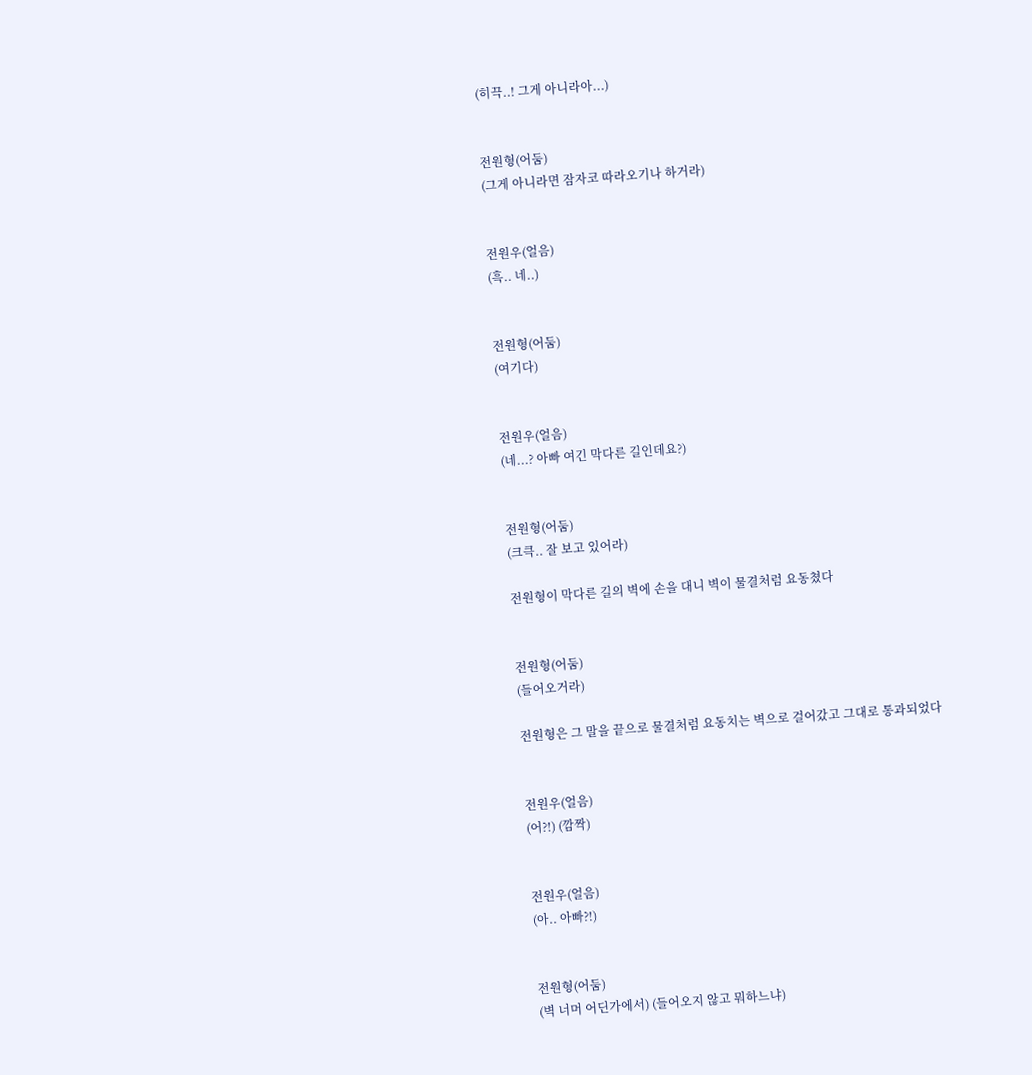(히끅..! 그게 아니라아...)


전원형(어둠)
(그게 아니라면 잠자코 따라오기나 하거라)


전원우(얼음)
(흑.. 네..)


전원형(어둠)
(여기다)


전원우(얼음)
(네...? 아빠 여긴 막다른 길인데요?)


전원형(어둠)
(크큭.. 잘 보고 있어라)

전원형이 막다른 길의 벽에 손을 대니 벽이 물결처럼 요동쳤다


전원형(어둠)
(들어오거라)

전원형은 그 말을 끝으로 물결처럼 요동치는 벽으로 걸어갔고 그대로 통과되었다


전원우(얼음)
(어?!) (깜짝)


전원우(얼음)
(아.. 아빠?!)


전원형(어둠)
(벽 너머 어딘가에서) (들어오지 않고 뭐하느냐)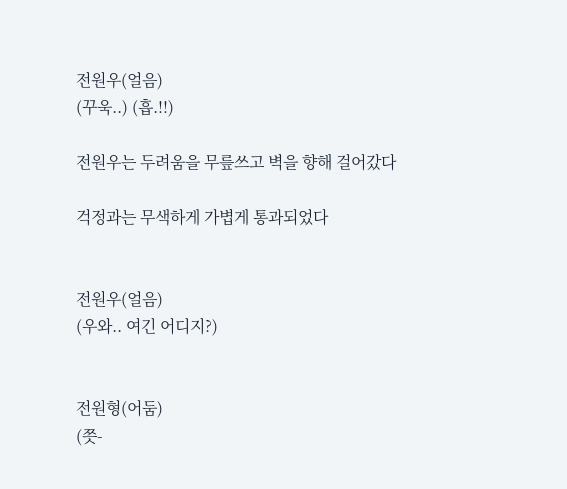전원우(얼음)
(꾸욱..) (흡.!!)

전원우는 두려움을 무릎쓰고 벽을 향해 걸어갔다

걱정과는 무색하게 가볍게 통과되었다


전원우(얼음)
(우와.. 여긴 어디지?)


전원형(어둠)
(쯧-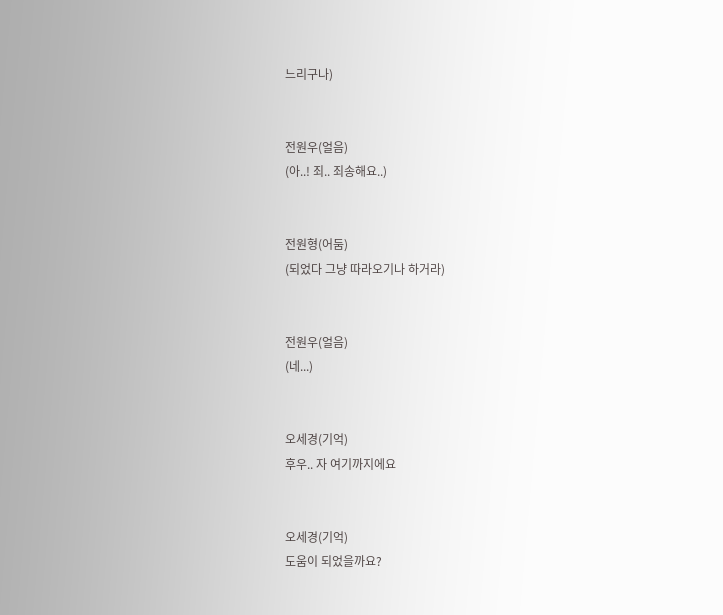느리구나)


전원우(얼음)
(아..! 죄.. 죄송해요..)


전원형(어둠)
(되었다 그냥 따라오기나 하거라)


전원우(얼음)
(네...)


오세경(기억)
후우.. 자 여기까지에요


오세경(기억)
도움이 되었을까요?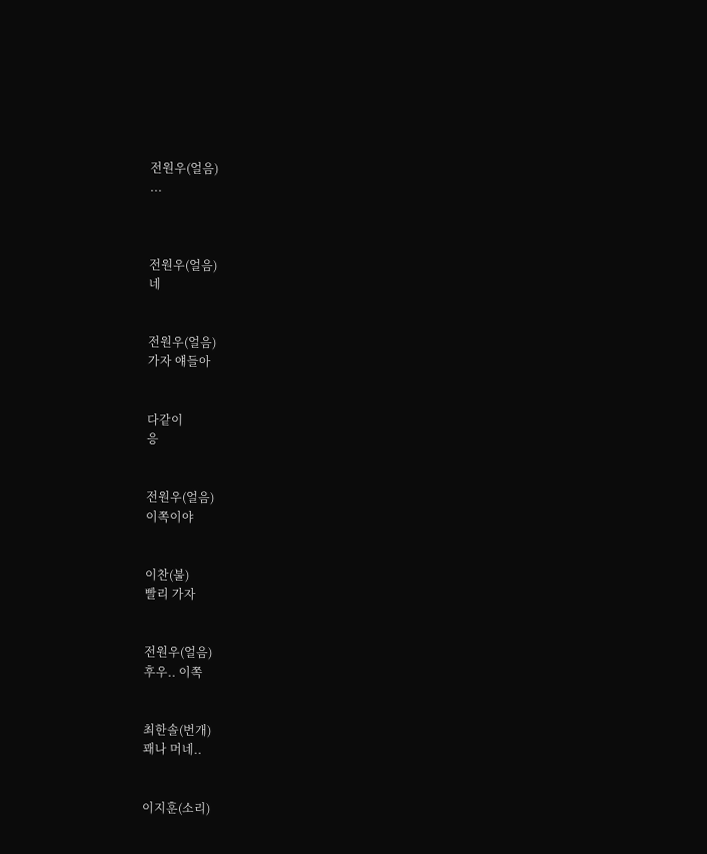전원우(얼음)
...



전원우(얼음)
네


전원우(얼음)
가자 얘들아


다같이
응


전원우(얼음)
이쪽이야


이찬(불)
빨리 가자


전원우(얼음)
후우.. 이쪽


최한솔(번개)
꽤나 머네..


이지훈(소리)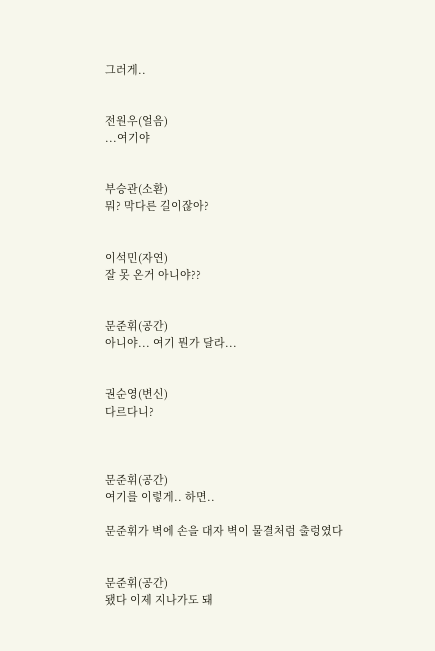그러게..


전원우(얼음)
...여기야


부승관(소환)
뭐? 막다른 길이잖아?


이석민(자연)
잘 못 온거 아니야??


문준휘(공간)
아니야... 여기 뭔가 달라...


권순영(변신)
다르다니?



문준휘(공간)
여기를 이렇게.. 하면..

문준휘가 벽에 손을 대자 벽이 물결처럼 출렁였다


문준휘(공간)
됐다 이제 지나가도 돼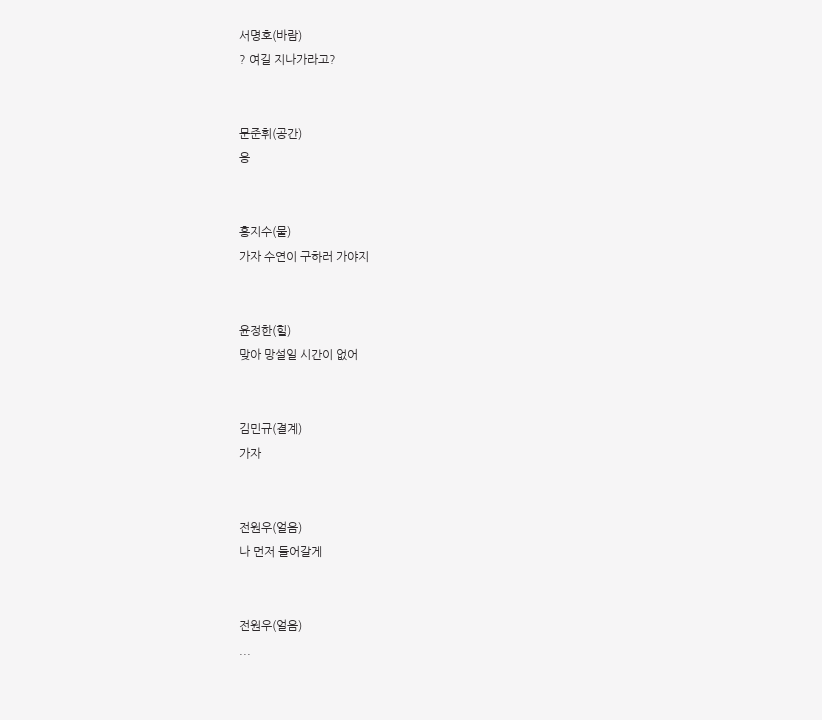서명호(바람)
? 여길 지나가라고?


문준휘(공간)
응


홍지수(물)
가자 수연이 구하러 가야지


윤정한(힐)
맞아 망설일 시간이 없어


김민규(결계)
가자


전원우(얼음)
나 먼저 들어갈게


전원우(얼음)
...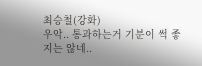최승철(강화)
우악.. 통과하는거 기분이 썩 좋지는 않네..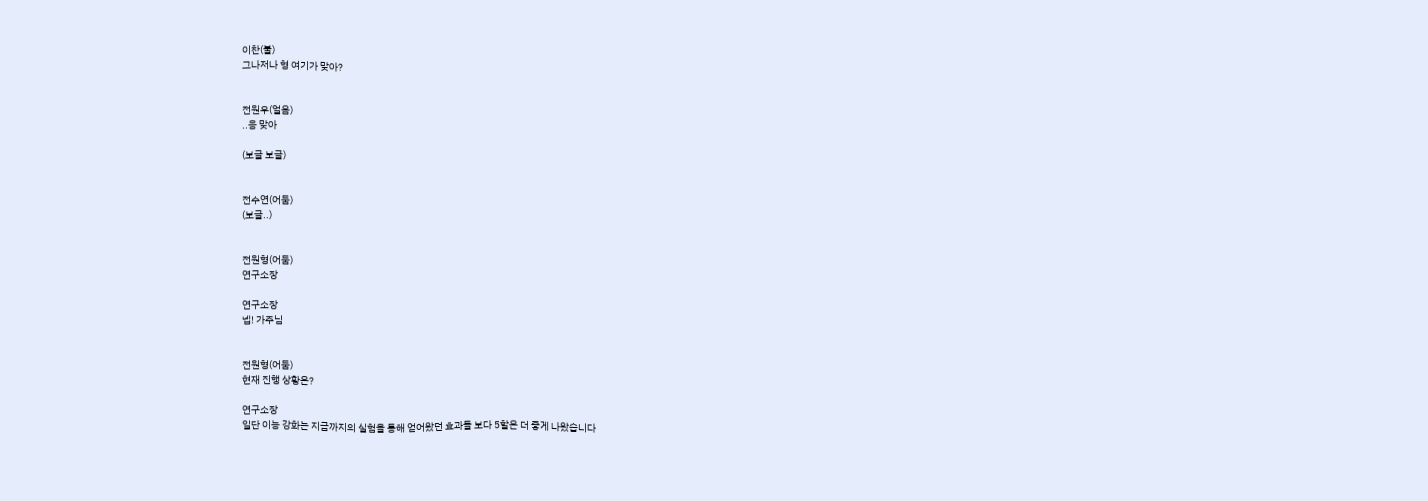이찬(불)
그나저나 형 여기가 맞아?


전원우(얼음)
..응 맞아

(보글 보글)


전수연(어둠)
(보글..)


전원형(어둠)
연구소장

연구소장
넵! 가주님


전원형(어둠)
현재 진행 상황은?

연구소장
일단 이능 강화는 지금까지의 실험을 통해 얻어왔던 효과들 보다 5할은 더 좋게 나왔습니다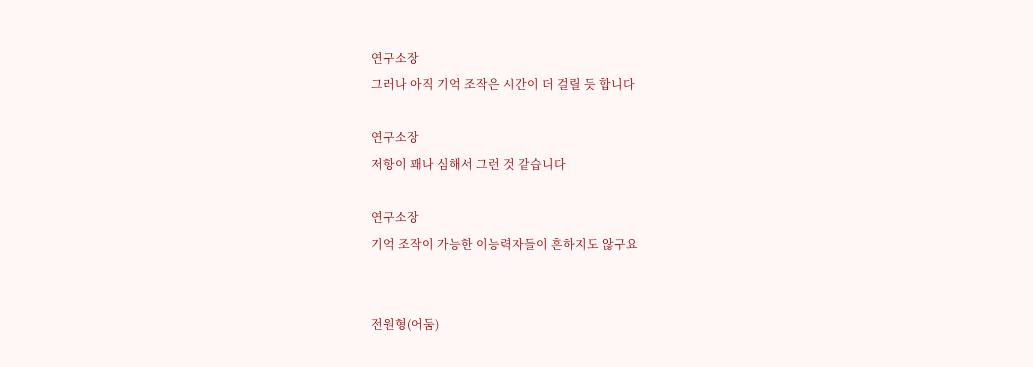연구소장
그러나 아직 기억 조작은 시간이 더 걸릴 듯 합니다

연구소장
저항이 꽤나 심해서 그런 것 같습니다

연구소장
기억 조작이 가능한 이능력자들이 흔하지도 않구요


전원형(어둠)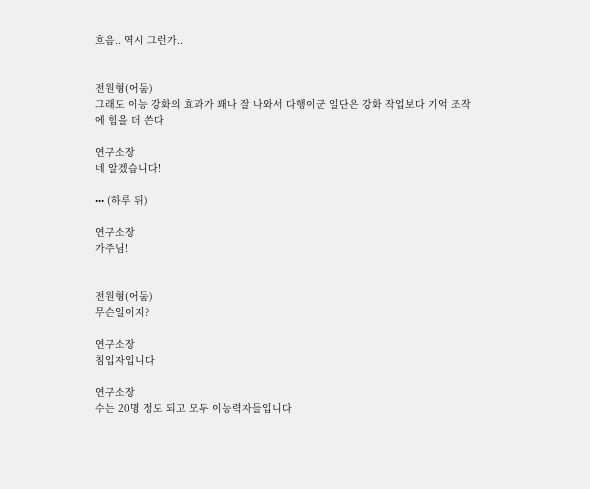흐음.. 역시 그런가..


전원형(어둠)
그래도 이능 강화의 효과가 꽤나 잘 나와서 다행이군 일단은 강화 작업보다 기억 조작에 힘을 더 쓴다

연구소장
네 알겠습니다!

••• (하루 뒤)

연구소장
가주님!


전원형(어둠)
무슨일이지?

연구소장
침입자입니다

연구소장
수는 20명 정도 되고 모두 이능력자들입니다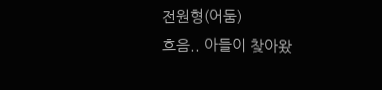전원형(어둠)
흐음.. 아들이 찾아왔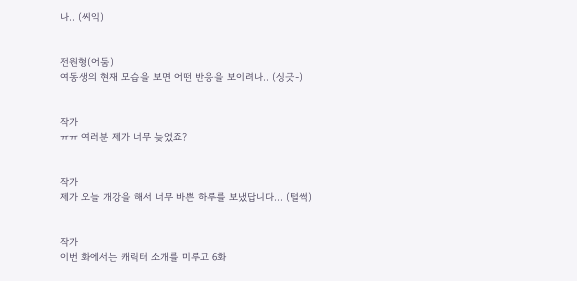나.. (씨익)


전원형(어둠)
여동생의 현재 모습을 보면 어떤 반응을 보이려나.. (싱긋-)


작가
ㅠㅠ 여러분 제가 너무 늦었죠?


작가
제가 오늘 개강을 해서 너무 바쁜 하루를 보냈답니다... (털썩)


작가
이번 화에서는 캐릭터 소개를 미루고 6화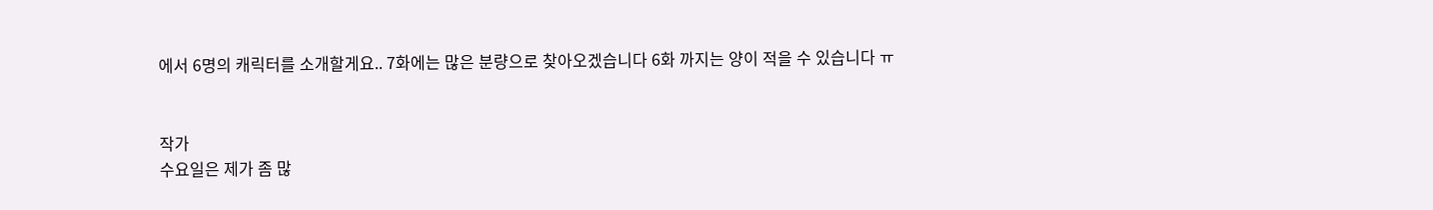에서 6명의 캐릭터를 소개할게요.. 7화에는 많은 분량으로 찾아오겠습니다 6화 까지는 양이 적을 수 있습니다 ㅠ


작가
수요일은 제가 좀 많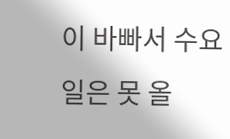이 바빠서 수요일은 못 올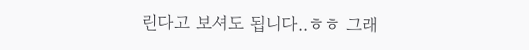린다고 보셔도 됩니다..ㅎㅎ 그래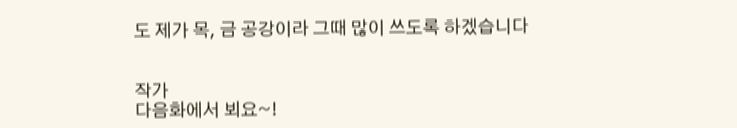도 제가 목, 금 공강이라 그때 많이 쓰도록 하겠습니다


작가
다음화에서 뵈요~!